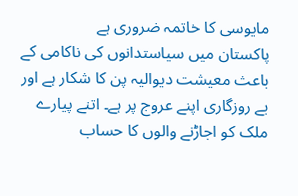مایوسی کا خاتمہ ضروری ہے
پاکستان میں سیاستدانوں کی ناکامی کے باعث معیشت دیوالیہ پن کا شکار ہے اور بے روزگاری اپنے عروج پر ہے۔ اتنے پیارے ملک کو اجاڑنے والوں کا حساب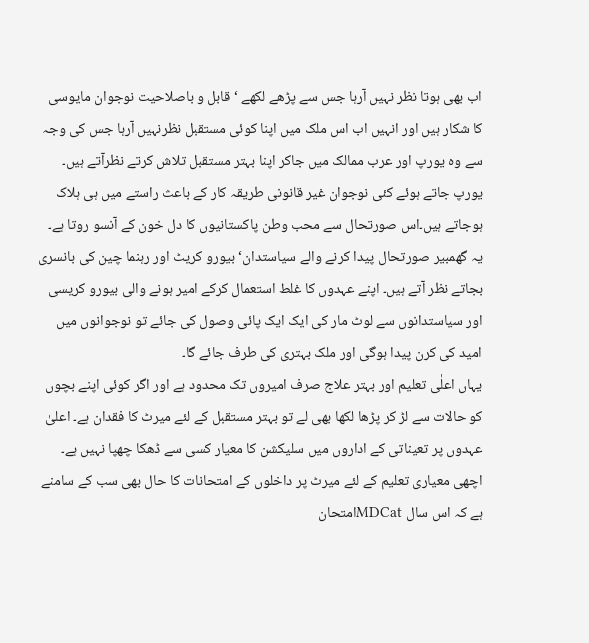اب بھی ہوتا نظر نہیں آرہا جس سے پڑھے لکھے ‘ قابل و باصلاحیت نوجوان مایوسی کا شکار ہیں اور انہیں اب اس ملک میں اپنا کوئی مستقبل نظرنہیں آرہا جس کی وجہ سے وہ یورپ اور عرب ممالک میں جاکر اپنا بہتر مستقبل تلاش کرتے نظرآتے ہیں۔ یورپ جاتے ہوئے کئی نوجوان غیر قانونی طریقہ کار کے باعث راستے میں ہی ہلاک ہوجاتے ہیں۔اس صورتحال سے محب وطن پاکستانیوں کا دل خون کے آنسو روتا ہے۔ یہ گھمبیر صورتحال پیدا کرنے والے سیاستدان‘ بیورو کریٹ اور رہنما چین کی بانسری بجاتے نظر آتے ہیں۔ اپنے عہدوں کا غلط استعمال کرکے امیر ہونے والی بیورو کریسی اور سیاستدانوں سے لوٹ مار کی ایک ایک پائی وصول کی جائے تو نوجوانوں میں امید کی کرن پیدا ہوگی اور ملک بہتری کی طرف جائے گا۔
یہاں اعلٰی تعلیم اور بہتر علاج صرف امیروں تک محدود ہے اور اگر کوئی اپنے بچوں کو حالات سے لڑ کر پڑھا لکھا بھی لے تو بہتر مستقبل کے لئے میرٹ کا فقدان ہے۔ اعلیٰ عہدوں پر تعیناتی کے اداروں میں سلیکشن کا معیار کسی سے ڈھکا چھپا نہیں ہے۔ اچھی معیاری تعلیم کے لئے میرٹ پر داخلوں کے امتحانات کا حال بھی سب کے سامنے ہے کہ اس سال MDCatامتحان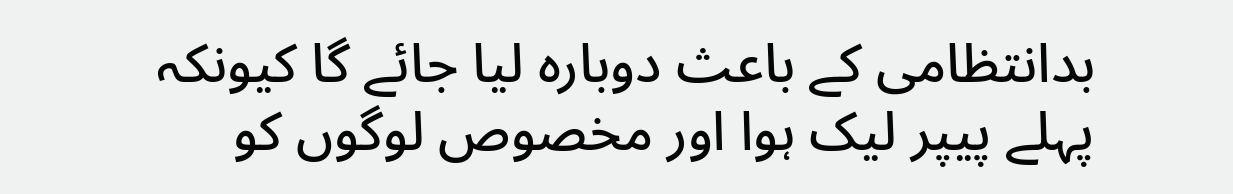بدانتظامی کے باعث دوبارہ لیا جائے گا کیونکہ پہلے پیپر لیک ہوا اور مخصوص لوگوں کو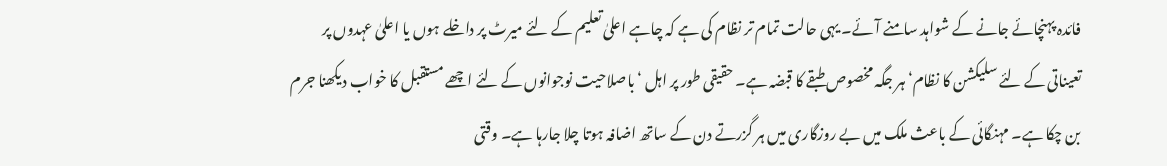فائدہ پہنچائے جانے کے شواہد سامنے آئے۔ یہی حالت تمام تر نظام کی ہے کہ چاہے اعلیٰ تعلیم کے لئے میرٹ پر داخلے ہوں یا اعلیٰ عہدوں پر تعیناتی کے لئے سلیکشن کا نظام‘ ہر جگہ مخصوص طبقے کا قبضہ ہے۔ حقیقی طور پر اہل ‘ باصلاحیت نوجوانوں کے لئے اچھے مستقبل کا خواب دیکھنا جرم بن چکا ہے۔ مہنگائی کے باعث ملک میں بے روزگاری میں ہر گزرتے دن کے ساتھ اضافہ ہوتا چلا جارہا ہے۔ وقتی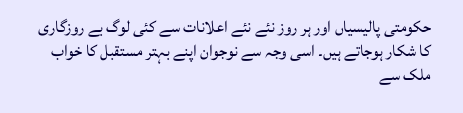حکومتی پالیسیاں اور ہر روز نئے نئے اعلانات سے کئی لوگ بے روزگاری کا شکار ہوجاتے ہیں۔ اسی وجہ سے نوجوان اپنے بہتر مستقبل کا خواب ملک سے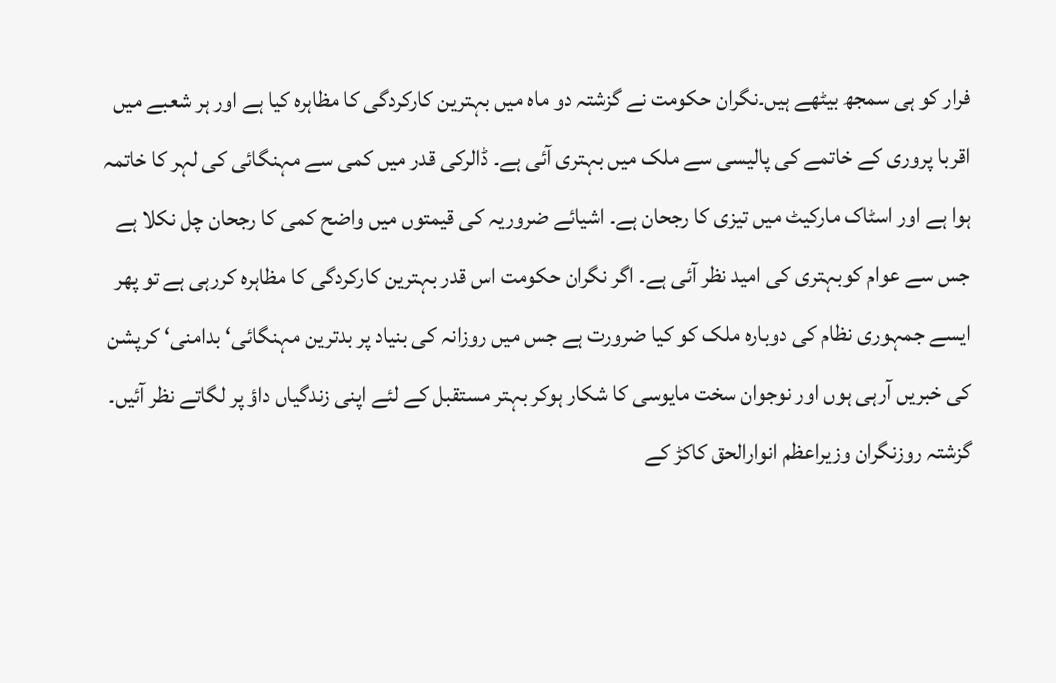فرار کو ہی سمجھ بیٹھے ہیں۔نگران حکومت نے گزشتہ دو ماہ میں بہترین کارکردگی کا مظاہرہ کیا ہے اور ہر شعبے میں اقربا پروری کے خاتمے کی پالیسی سے ملک میں بہتری آئی ہے۔ ڈالرکی قدر میں کمی سے مہنگائی کی لہر کا خاتمہ ہوا ہے اور اسٹاک مارکیٹ میں تیزی کا رجحان ہے۔ اشیائے ضروریہ کی قیمتوں میں واضح کمی کا رجحان چل نکلا ہے جس سے عوام کوبہتری کی امید نظر آئی ہے۔ اگر نگران حکومت اس قدر بہترین کارکردگی کا مظاہرہ کررہی ہے تو پھر ایسے جمہوری نظام کی دوبارہ ملک کو کیا ضرورت ہے جس میں روزانہ کی بنیاد پر بدترین مہنگائی‘ بدامنی‘ کرپشن کی خبریں آرہی ہوں اور نوجوان سخت مایوسی کا شکار ہوکر بہتر مستقبل کے لئے اپنی زندگیاں داؤ پر لگاتے نظر آئیں۔
گزشتہ روزنگران وزیراعظم انوارالحق کاکڑ کے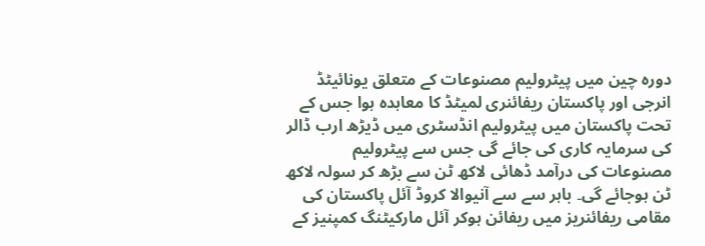دورہ چین میں پیٹرولیم مصنوعات کے متعلق یونائیٹڈ انرجی اور پاکستان ریفائنری لمیٹڈ کا معاہدہ ہوا جس کے تحت پاکستان میں پیٹرولیم انڈسٹری میں ڈیڑھ ارب ڈالر کی سرمایہ کاری کی جائے گی جس سے پیٹرولیم مصنوعات کی درآمد ڈھائی لاکھ ٹن سے بڑھ کر سولہ لاکھ ٹن ہوجائے گی۔ باہر سے سے آنیوالا کروڈ آئل پاکستان کی مقامی ریفائنریز میں ریفائن ہوکر آئل مارکیٹنگ کمپنیز کے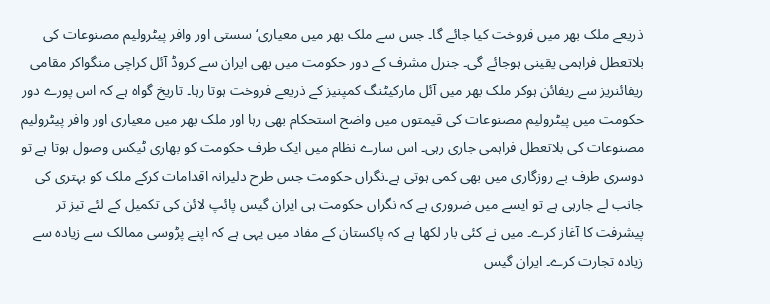ذریعے ملک بھر میں فروخت کیا جائے گا۔ جس سے ملک بھر میں معیاری‘ سستی اور وافر پیٹرولیم مصنوعات کی بلاتعطل فراہمی یقینی ہوجائے گی۔ جنرل مشرف کے دور حکومت میں بھی ایران سے کروڈ آئل کراچی منگواکر مقامی ریفائنریز سے ریفائن ہوکر ملک بھر میں آئل مارکیٹنگ کمپنیز کے ذریعے فروخت ہوتا رہا۔ تاریخ گواہ ہے کہ اس پورے دور حکومت میں پیٹرولیم مصنوعات کی قیمتوں میں واضح استحکام بھی رہا اور ملک بھر میں معیاری اور وافر پیٹرولیم مصنوعات کی بلاتعطل فراہمی جاری رہی۔ اس سارے نظام میں ایک طرف حکومت کو بھاری ٹیکس وصول ہوتا ہے تو دوسری طرف بے روزگاری میں بھی کمی ہوتی ہے۔نگراں حکومت جس طرح دلیرانہ اقدامات کرکے ملک کو بہتری کی جانب لے جارہی ہے تو ایسے میں ضروری ہے کہ نگراں حکومت ہی ایران گیس پائپ لائن کی تکمیل کے لئے تیز تر پیشرفت کا آغاز کرے۔ میں نے کئی بار لکھا ہے کہ پاکستان کے مفاد میں یہی ہے کہ اپنے پڑوسی ممالک سے زیادہ سے زیادہ تجارت کرے۔ ایران گیس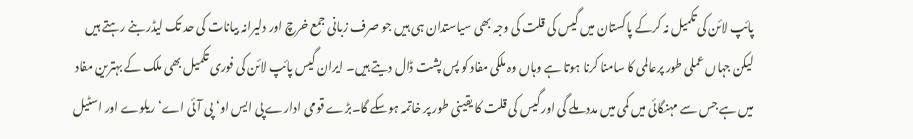پائپ لائن کی تکمیل نہ کرکے پاکستان میں گیس کی قلت کی وجہ بھی سیاستدان ہی ہیں جو صرف زبانی جمع خرچ اور دلیرانہ بیانات کی حد تک لیڈر بنے رہتے ہیں لیکن جہاں عملی طور پرعالمی کا سامنا کرنا ہوتا ہے وہاں وہ ملکی مفاد کو پس پشت ڈال دیتے ہیں۔ ایران گیس پائپ لائن کی فوری تکمیل بھی ملک کے بہترین مفاد میں ہے جس سے مہنگائی میں کمی میں مدد ملے گی اور گیس کی قلت کا یقینی طور پر خاتمہ ہوسکے گا۔بڑے قومی ادارے پی ایس او‘ پی آئی اے‘ ریلوے اور اسٹیل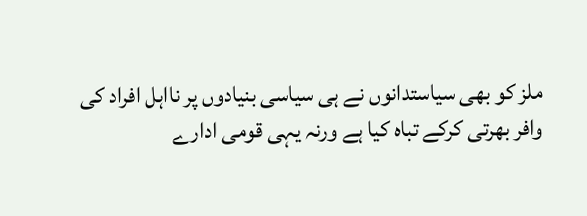ملز کو بھی سیاستدانوں نے ہی سیاسی بنیادوں پر نااہل افراد کی وافر بھرتی کرکے تباہ کیا ہے ورنہ یہی قومی ادارے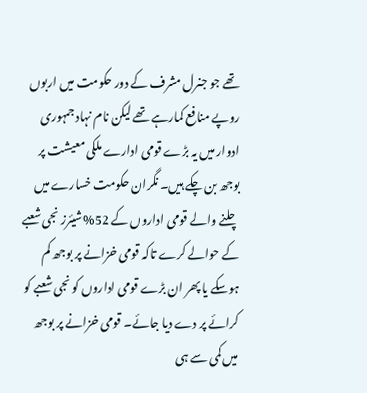تھے جو جنرل مشرف کے دور حکومت میں اربوں روپے منافع کمارہے تھے لیکن نام نہاد جمہوری ادوار میں یہ بڑے قومی ادارے ملکی معیشت پر بوجھ بن چکے ہیں۔ نگران حکومت خسارے میں چلنے والے قومی اداروں کے 52%شیئرز نجی شعبے کے حوالے کرے تاکہ قومی خزانے پر بوجھ کم ہوسکے یا پھر ان بڑے قومی اداروں کو نجی شعبے کو کرائے پر دے دیا جائے۔ قومی خزانے پر بوجھ میں کمی سے ہی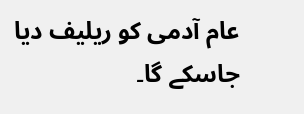عام آدمی کو ریلیف دیا جاسکے گا۔